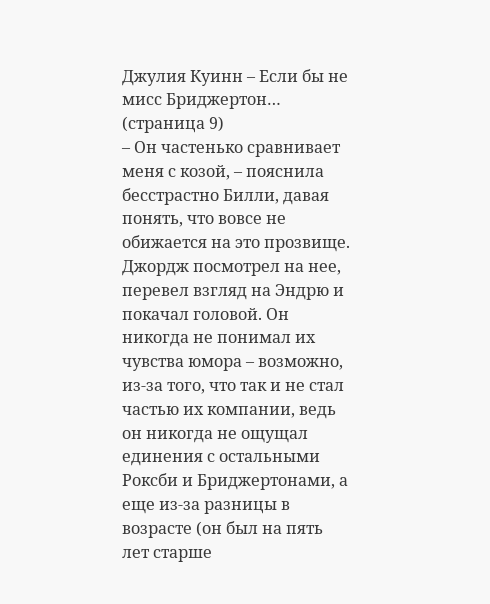Джулия Куинн – Если бы не мисс Бриджертон… (страница 9)
– Он частенько сравнивает меня с козой, – пояснила бесстрастно Билли, давая понять, что вовсе не обижается на это прозвище.
Джордж посмотрел на нее, перевел взгляд на Эндрю и покачал головой. Он никогда не понимал их чувства юмора – возможно, из-за того, что так и не стал частью их компании, ведь он никогда не ощущал единения с остальными Роксби и Бриджертонами, а еще из-за разницы в возрасте (он был на пять лет старше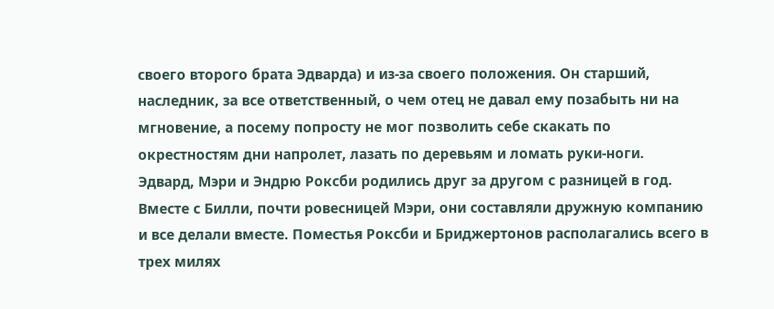своего второго брата Эдварда) и из-за своего положения. Он старший, наследник, за все ответственный, о чем отец не давал ему позабыть ни на мгновение, а посему попросту не мог позволить себе скакать по окрестностям дни напролет, лазать по деревьям и ломать руки-ноги.
Эдвард, Мэри и Эндрю Роксби родились друг за другом с разницей в год. Вместе с Билли, почти ровесницей Мэри, они составляли дружную компанию и все делали вместе. Поместья Роксби и Бриджертонов располагались всего в трех милях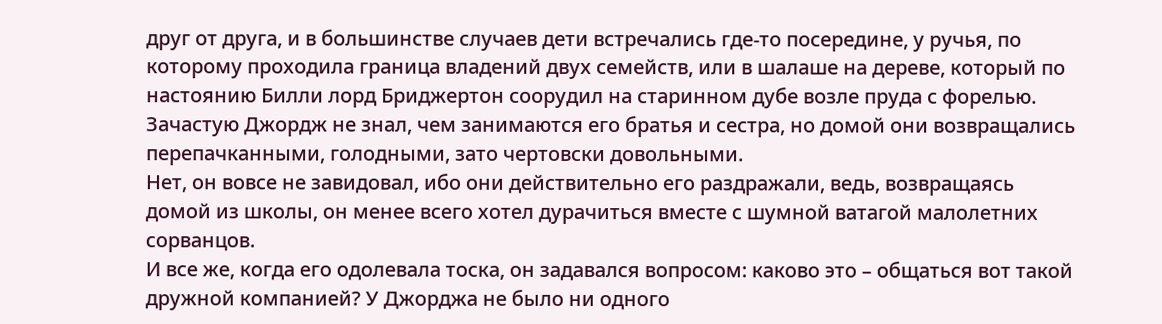друг от друга, и в большинстве случаев дети встречались где-то посередине, у ручья, по которому проходила граница владений двух семейств, или в шалаше на дереве, который по настоянию Билли лорд Бриджертон соорудил на старинном дубе возле пруда с форелью. Зачастую Джордж не знал, чем занимаются его братья и сестра, но домой они возвращались перепачканными, голодными, зато чертовски довольными.
Нет, он вовсе не завидовал, ибо они действительно его раздражали, ведь, возвращаясь домой из школы, он менее всего хотел дурачиться вместе с шумной ватагой малолетних сорванцов.
И все же, когда его одолевала тоска, он задавался вопросом: каково это – общаться вот такой дружной компанией? У Джорджа не было ни одного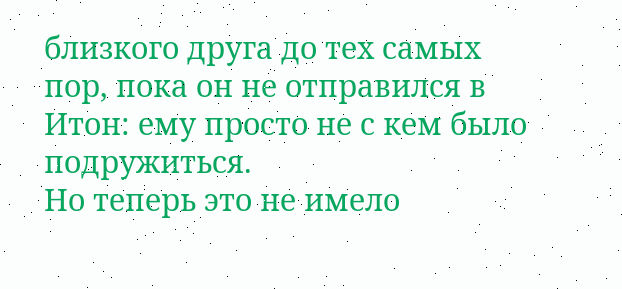близкого друга до тех самых пор, пока он не отправился в Итон: ему просто не с кем было подружиться.
Но теперь это не имело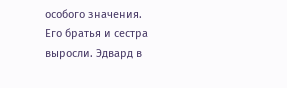особого значения. Его братья и сестра выросли. Эдвард в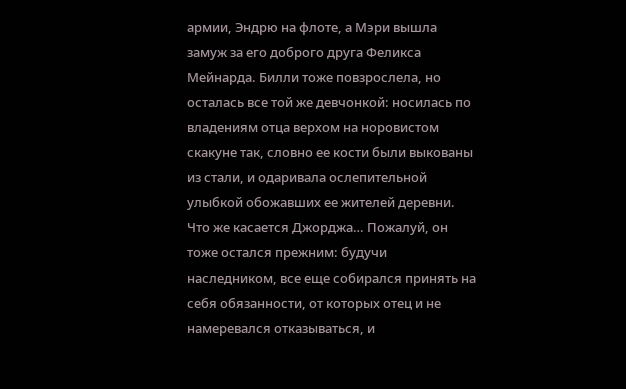армии, Эндрю на флоте, а Мэри вышла замуж за его доброго друга Феликса Мейнарда. Билли тоже повзрослела, но осталась все той же девчонкой: носилась по владениям отца верхом на норовистом скакуне так, словно ее кости были выкованы из стали, и одаривала ослепительной улыбкой обожавших ее жителей деревни.
Что же касается Джорджа… Пожалуй, он тоже остался прежним: будучи наследником, все еще собирался принять на себя обязанности, от которых отец и не намеревался отказываться, и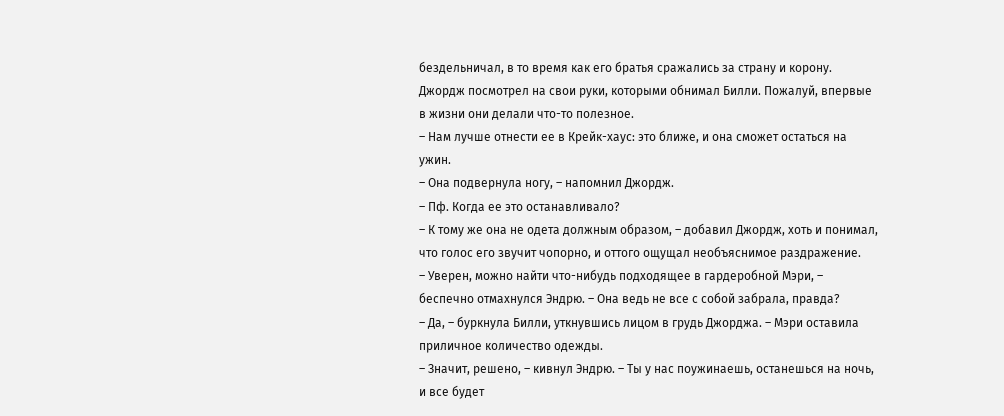бездельничал, в то время как его братья сражались за страну и корону.
Джордж посмотрел на свои руки, которыми обнимал Билли. Пожалуй, впервые в жизни они делали что-то полезное.
– Нам лучше отнести ее в Крейк-хаус: это ближе, и она сможет остаться на ужин.
– Она подвернула ногу, – напомнил Джордж.
– Пф. Когда ее это останавливало?
– К тому же она не одета должным образом, – добавил Джордж, хоть и понимал, что голос его звучит чопорно, и оттого ощущал необъяснимое раздражение.
– Уверен, можно найти что-нибудь подходящее в гардеробной Мэри, – беспечно отмахнулся Эндрю. – Она ведь не все с собой забрала, правда?
– Да, – буркнула Билли, уткнувшись лицом в грудь Джорджа. – Мэри оставила приличное количество одежды.
– Значит, решено, – кивнул Эндрю. – Ты у нас поужинаешь, останешься на ночь, и все будет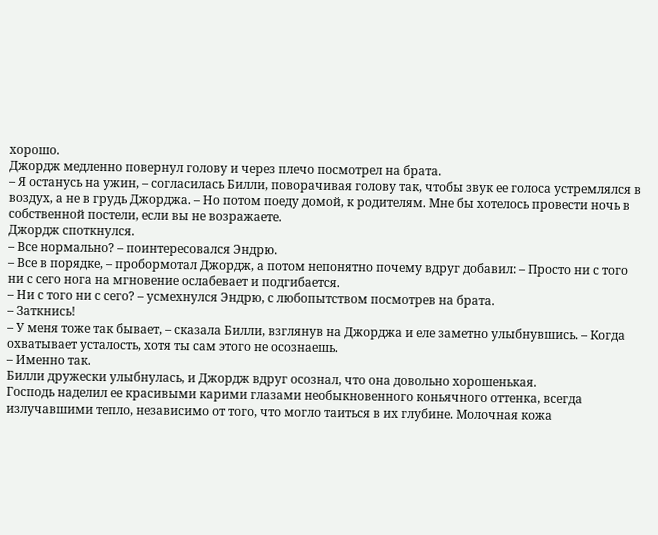хорошо.
Джордж медленно повернул голову и через плечо посмотрел на брата.
– Я останусь на ужин, – согласилась Билли, поворачивая голову так, чтобы звук ее голоса устремлялся в воздух, а не в грудь Джорджа. – Но потом поеду домой, к родителям. Мне бы хотелось провести ночь в собственной постели, если вы не возражаете.
Джордж споткнулся.
– Все нормально? – поинтересовался Эндрю.
– Все в порядке, – пробормотал Джордж, а потом непонятно почему вдруг добавил: – Просто ни с того ни с сего нога на мгновение ослабевает и подгибается.
– Ни с того ни с сего? – усмехнулся Эндрю, с любопытством посмотрев на брата.
– Заткнись!
– У меня тоже так бывает, – сказала Билли, взглянув на Джорджа и еле заметно улыбнувшись. – Когда охватывает усталость, хотя ты сам этого не осознаешь.
– Именно так.
Билли дружески улыбнулась, и Джордж вдруг осознал, что она довольно хорошенькая.
Господь наделил ее красивыми карими глазами необыкновенного коньячного оттенка, всегда излучавшими тепло, независимо от того, что могло таиться в их глубине. Молочная кожа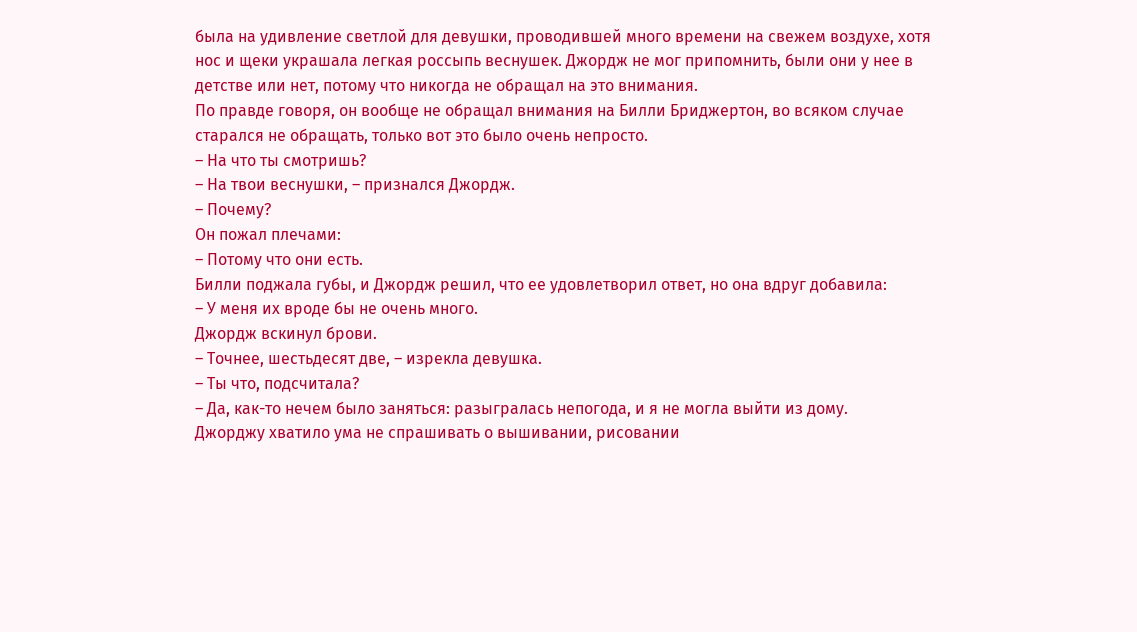была на удивление светлой для девушки, проводившей много времени на свежем воздухе, хотя нос и щеки украшала легкая россыпь веснушек. Джордж не мог припомнить, были они у нее в детстве или нет, потому что никогда не обращал на это внимания.
По правде говоря, он вообще не обращал внимания на Билли Бриджертон, во всяком случае старался не обращать, только вот это было очень непросто.
– На что ты смотришь?
– На твои веснушки, – признался Джордж.
– Почему?
Он пожал плечами:
– Потому что они есть.
Билли поджала губы, и Джордж решил, что ее удовлетворил ответ, но она вдруг добавила:
– У меня их вроде бы не очень много.
Джордж вскинул брови.
– Точнее, шестьдесят две, – изрекла девушка.
– Ты что, подсчитала?
– Да, как-то нечем было заняться: разыгралась непогода, и я не могла выйти из дому.
Джорджу хватило ума не спрашивать о вышивании, рисовании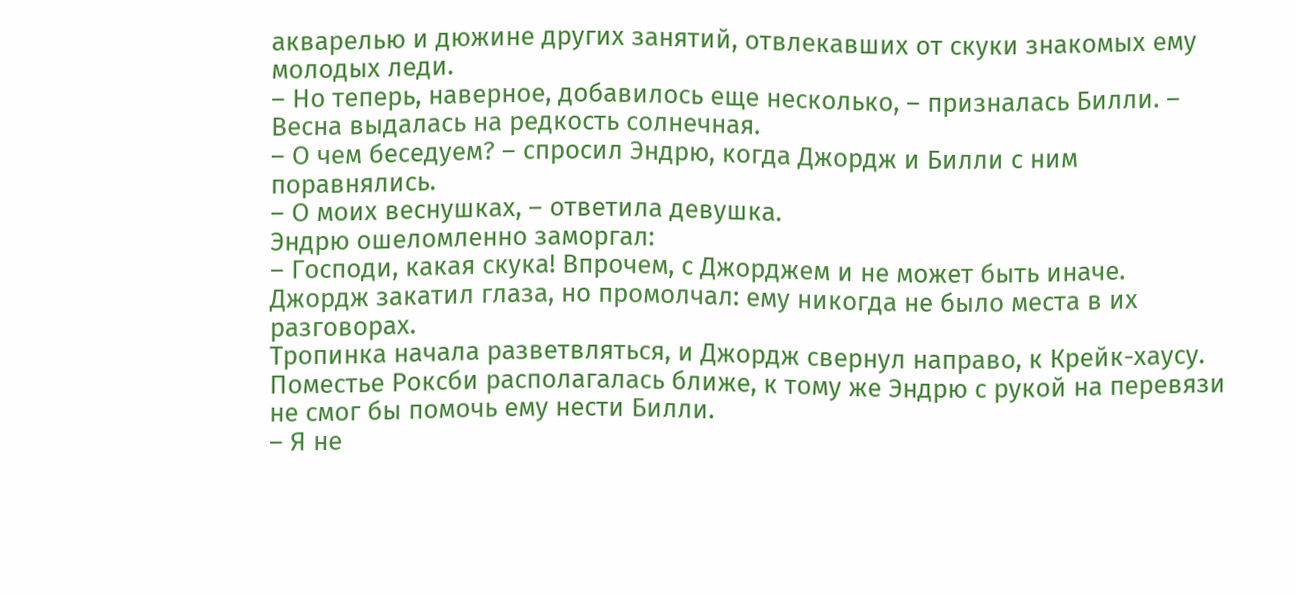акварелью и дюжине других занятий, отвлекавших от скуки знакомых ему молодых леди.
– Но теперь, наверное, добавилось еще несколько, – призналась Билли. – Весна выдалась на редкость солнечная.
– О чем беседуем? – спросил Эндрю, когда Джордж и Билли с ним поравнялись.
– О моих веснушках, – ответила девушка.
Эндрю ошеломленно заморгал:
– Господи, какая скука! Впрочем, с Джорджем и не может быть иначе.
Джордж закатил глаза, но промолчал: ему никогда не было места в их разговорах.
Тропинка начала разветвляться, и Джордж свернул направо, к Крейк-хаусу. Поместье Роксби располагалась ближе, к тому же Эндрю с рукой на перевязи не смог бы помочь ему нести Билли.
– Я не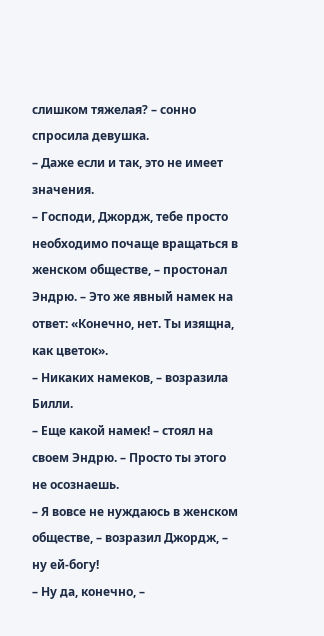слишком тяжелая? – сонно спросила девушка.
– Даже если и так, это не имеет значения.
– Господи, Джордж, тебе просто необходимо почаще вращаться в женском обществе, – простонал Эндрю. – Это же явный намек на ответ: «Конечно, нет. Ты изящна, как цветок».
– Никаких намеков, – возразила Билли.
– Еще какой намек! – стоял на своем Эндрю. – Просто ты этого не осознаешь.
– Я вовсе не нуждаюсь в женском обществе, – возразил Джордж, – ну ей-богу!
– Ну да, конечно, –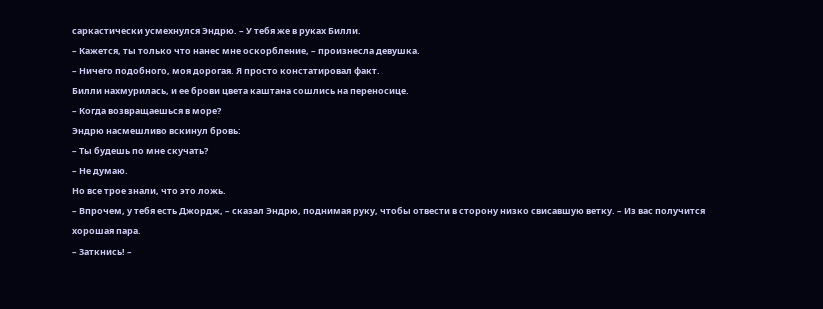саркастически усмехнулся Эндрю. – У тебя же в руках Билли.
– Кажется, ты только что нанес мне оскорбление, – произнесла девушка.
– Ничего подобного, моя дорогая. Я просто констатировал факт.
Билли нахмурилась, и ее брови цвета каштана сошлись на переносице.
– Когда возвращаешься в море?
Эндрю насмешливо вскинул бровь:
– Ты будешь по мне скучать?
– Не думаю.
Но все трое знали, что это ложь.
– Впрочем, у тебя есть Джордж, – сказал Эндрю, поднимая руку, чтобы отвести в сторону низко свисавшую ветку. – Из вас получится хорошая пара.
– Заткнись! –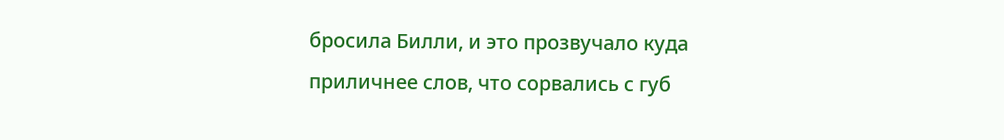бросила Билли, и это прозвучало куда приличнее слов, что сорвались с губ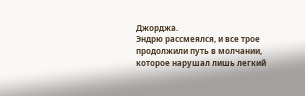Джорджа.
Эндрю рассмеялся, и все трое продолжили путь в молчании, которое нарушал лишь легкий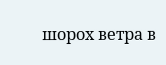шорох ветра в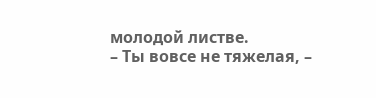молодой листве.
– Ты вовсе не тяжелая, –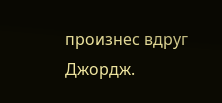произнес вдруг Джордж.